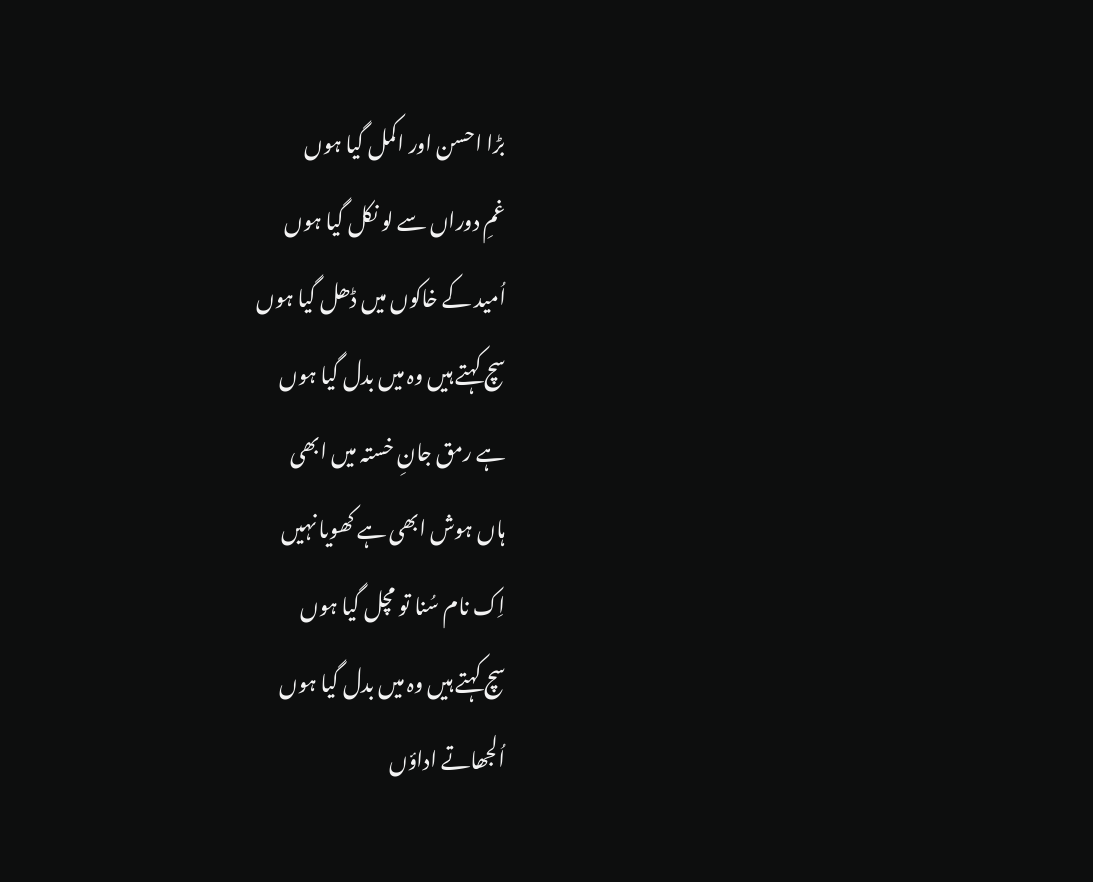بڑا احسن اور اکمل گیا ہوں
غمِ دوراں سے لو نکل گیا ہوں
اُمید کے خاکوں میں ڈھل گیا ہوں
سچ کہتے ہیں وہ میں بدل گیا ہوں
ہے رمق جانِ خستہ میں ابھی
ہاں ہوش ابھی ہے کھویا نہیں
اِک نام سُنا تو مچل گیا ہوں
سچ کہتے ہیں وہ میں بدل گیا ہوں
اُلجھاتے اداؤں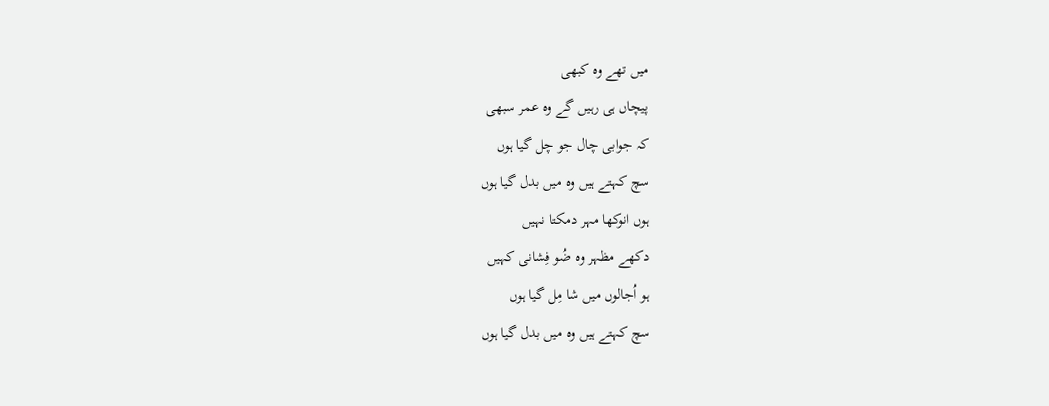میں تھے وہ کبھی
پیچاں ہی رہیں گے وہ عمر سبھی
کہ جوابی چال جو چل گیا ہوں
سچ کہتے ہیں وہ میں بدل گیا ہوں
ہوں انوکھا مہر دمکتا نہیں
دکھے مظہر وہ ضُو فِشانی کہیں
ہو اُجالوں میں شا مِل گیا ہوں
سچ کہتے ہیں وہ میں بدل گیا ہوں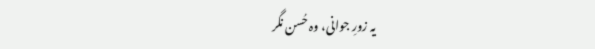یہ زورِ جوانی، وہ حُسن نگر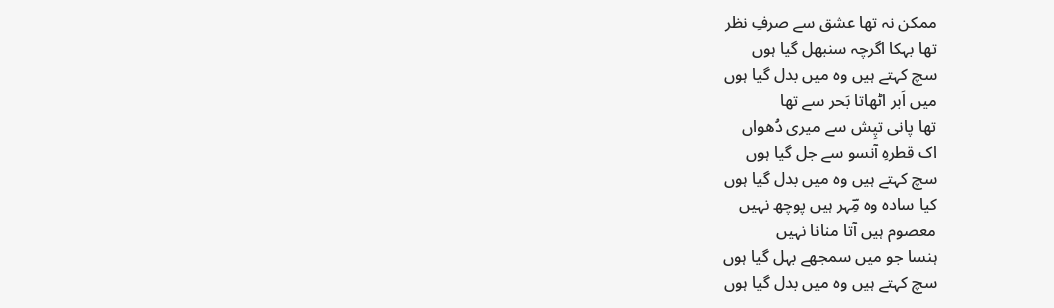ممکن نہ تھا عشق سے صرفِ نظر
تھا بہکا اگرچہ سنبھل گیا ہوں
سچ کہتے ہیں وہ میں بدل گیا ہوں
میں اَبر اٹھاتا بَحر سے تھا
تھا پانی تپِش سے میری دُھواں
اک قطرہِ آنسو سے جل گیا ہوں
سچ کہتے ہیں وہ میں بدل گیا ہوں
کیا سادہ وہ مِؔہر ہیں پوچھ نہیں
معصوم ہیں آتا منانا نہیں
ہنسا جو میں سمجھے بہل گیا ہوں
سچ کہتے ہیں وہ میں بدل گیا ہوں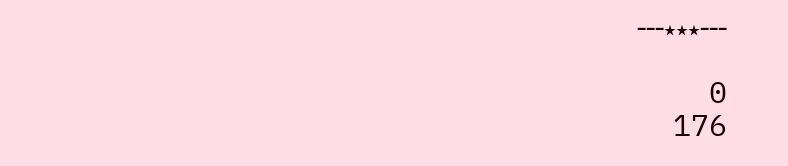---٭٭٭---

0
176